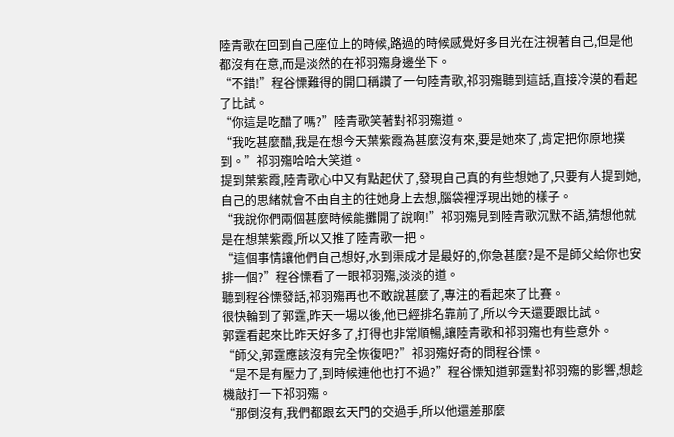陸青歌在回到自己座位上的時候,路過的時候感覺好多目光在注視著自己,但是他都沒有在意,而是淡然的在祁羽殤身邊坐下。
“不錯!”程谷慄難得的開口稱讚了一句陸青歌,祁羽殤聽到這話,直接冷漠的看起了比試。
“你這是吃醋了嗎?”陸青歌笑著對祁羽殤道。
“我吃甚麼醋,我是在想今天葉紫霞為甚麼沒有來,要是她來了,肯定把你原地撲到。”祁羽殤哈哈大笑道。
提到葉紫霞,陸青歌心中又有點起伏了,發現自己真的有些想她了,只要有人提到她,自己的思緒就會不由自主的往她身上去想,腦袋裡浮現出她的樣子。
“我說你們兩個甚麼時候能攤開了說啊!”祁羽殤見到陸青歌沉默不語,猜想他就是在想葉紫霞,所以又推了陸青歌一把。
“這個事情讓他們自己想好,水到渠成才是最好的,你急甚麼?是不是師父給你也安排一個?”程谷慄看了一眼祁羽殤,淡淡的道。
聽到程谷慄發話,祁羽殤再也不敢說甚麼了,專注的看起來了比賽。
很快輪到了郭霆,昨天一場以後,他已經排名靠前了,所以今天還要跟比試。
郭霆看起來比昨天好多了,打得也非常順暢,讓陸青歌和祁羽殤也有些意外。
“師父,郭霆應該沒有完全恢復吧?”祁羽殤好奇的問程谷慄。
“是不是有壓力了,到時候連他也打不過?”程谷慄知道郭霆對祁羽殤的影響,想趁機敲打一下祁羽殤。
“那倒沒有,我們都跟玄天門的交過手,所以他還差那麼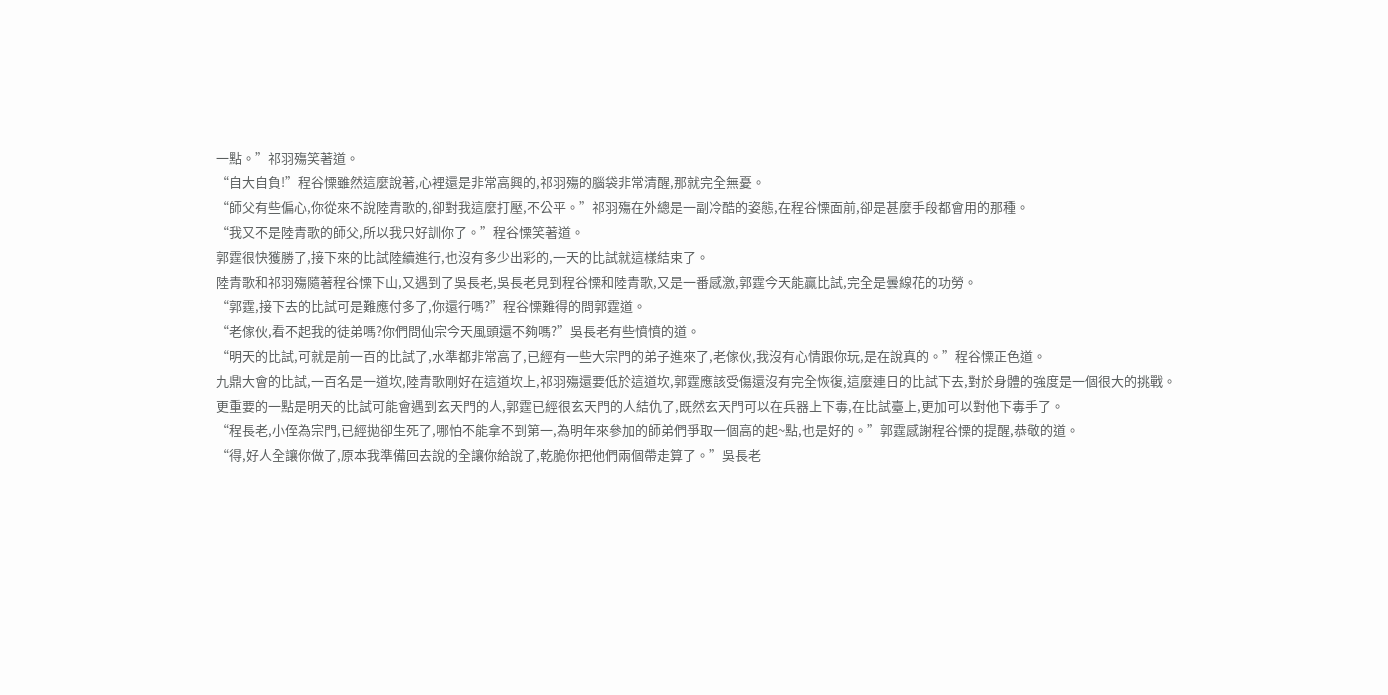一點。”祁羽殤笑著道。
“自大自負!”程谷慄雖然這麼說著,心裡還是非常高興的,祁羽殤的腦袋非常清醒,那就完全無憂。
“師父有些偏心,你從來不說陸青歌的,卻對我這麼打壓,不公平。”祁羽殤在外總是一副冷酷的姿態,在程谷慄面前,卻是甚麼手段都會用的那種。
“我又不是陸青歌的師父,所以我只好訓你了。”程谷慄笑著道。
郭霆很快獲勝了,接下來的比試陸續進行,也沒有多少出彩的,一天的比試就這樣結束了。
陸青歌和祁羽殤隨著程谷慄下山,又遇到了吳長老,吳長老見到程谷慄和陸青歌,又是一番感激,郭霆今天能贏比試,完全是曇線花的功勞。
“郭霆,接下去的比試可是難應付多了,你還行嗎?”程谷慄難得的問郭霆道。
“老傢伙,看不起我的徒弟嗎?你們問仙宗今天風頭還不夠嗎?”吳長老有些憤憤的道。
“明天的比試,可就是前一百的比試了,水準都非常高了,已經有一些大宗門的弟子進來了,老傢伙,我沒有心情跟你玩,是在說真的。”程谷慄正色道。
九鼎大會的比試,一百名是一道坎,陸青歌剛好在這道坎上,祁羽殤還要低於這道坎,郭霆應該受傷還沒有完全恢復,這麼連日的比試下去,對於身體的強度是一個很大的挑戰。
更重要的一點是明天的比試可能會遇到玄天門的人,郭霆已經很玄天門的人結仇了,既然玄天門可以在兵器上下毒,在比試臺上,更加可以對他下毒手了。
“程長老,小侄為宗門,已經拋卻生死了,哪怕不能拿不到第一,為明年來參加的師弟們爭取一個高的起~點,也是好的。”郭霆感謝程谷慄的提醒,恭敬的道。
“得,好人全讓你做了,原本我準備回去說的全讓你給說了,乾脆你把他們兩個帶走算了。”吳長老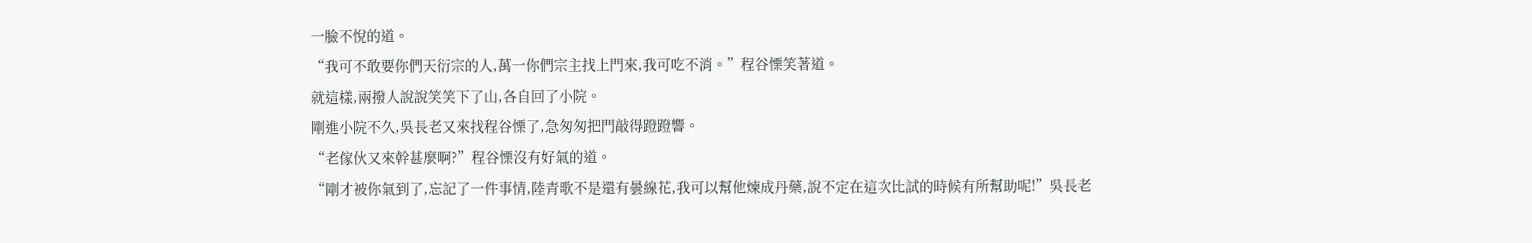一臉不悅的道。
“我可不敢要你們天衍宗的人,萬一你們宗主找上門來,我可吃不消。”程谷慄笑著道。
就這樣,兩撥人說說笑笑下了山,各自回了小院。
剛進小院不久,吳長老又來找程谷慄了,急匆匆把門敲得蹬蹬響。
“老傢伙又來幹甚麼啊?”程谷慄沒有好氣的道。
“剛才被你氣到了,忘記了一件事情,陸青歌不是還有曇線花,我可以幫他煉成丹藥,說不定在這次比試的時候有所幫助呢!”吳長老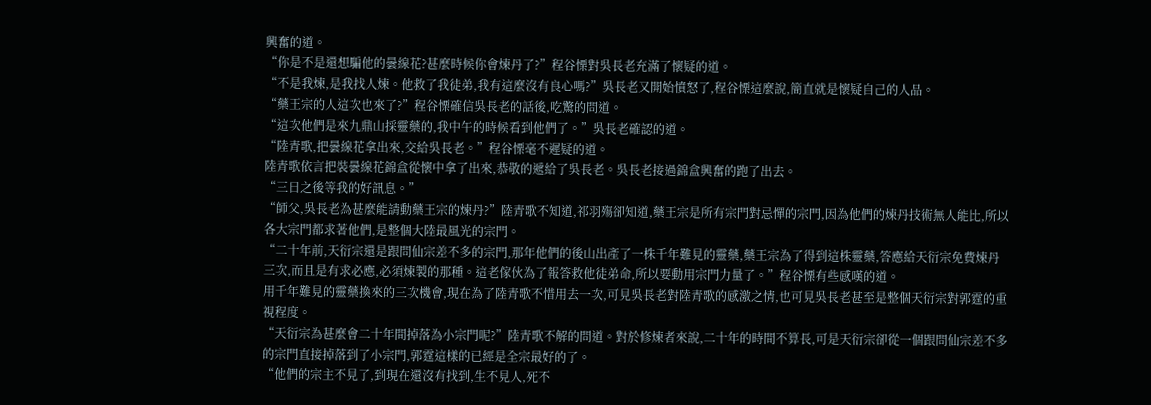興奮的道。
“你是不是還想騙他的曇線花?甚麼時候你會煉丹了?”程谷慄對吳長老充滿了懷疑的道。
“不是我煉,是我找人煉。他救了我徒弟,我有這麼沒有良心嗎?”吳長老又開始憤怒了,程谷慄這麼說,簡直就是懷疑自己的人品。
“藥王宗的人這次也來了?”程谷慄確信吳長老的話後,吃驚的問道。
“這次他們是來九鼎山採靈藥的,我中午的時候看到他們了。”吳長老確認的道。
“陸青歌,把曇線花拿出來,交給吳長老。”程谷慄毫不遲疑的道。
陸青歌依言把裝曇線花錦盒從懷中拿了出來,恭敬的遞給了吳長老。吳長老接過錦盒興奮的跑了出去。
“三日之後等我的好訊息。”
“師父,吳長老為甚麼能請動藥王宗的煉丹?”陸青歌不知道,祁羽殤卻知道,藥王宗是所有宗門對忌憚的宗門,因為他們的煉丹技術無人能比,所以各大宗門都求著他們,是整個大陸最風光的宗門。
“二十年前,天衍宗還是跟問仙宗差不多的宗門,那年他們的後山出產了一株千年難見的靈藥,藥王宗為了得到這株靈藥,答應給天衍宗免費煉丹三次,而且是有求必應,必須煉製的那種。這老傢伙為了報答救他徒弟命,所以要動用宗門力量了。”程谷慄有些感嘆的道。
用千年難見的靈藥換來的三次機會,現在為了陸青歌不惜用去一次,可見吳長老對陸青歌的感激之情,也可見吳長老甚至是整個天衍宗對郭霆的重視程度。
“天衍宗為甚麼會二十年間掉落為小宗門呢?”陸青歌不解的問道。對於修煉者來說,二十年的時間不算長,可是天衍宗卻從一個跟問仙宗差不多的宗門直接掉落到了小宗門,郭霆這樣的已經是全宗最好的了。
“他們的宗主不見了,到現在還沒有找到,生不見人,死不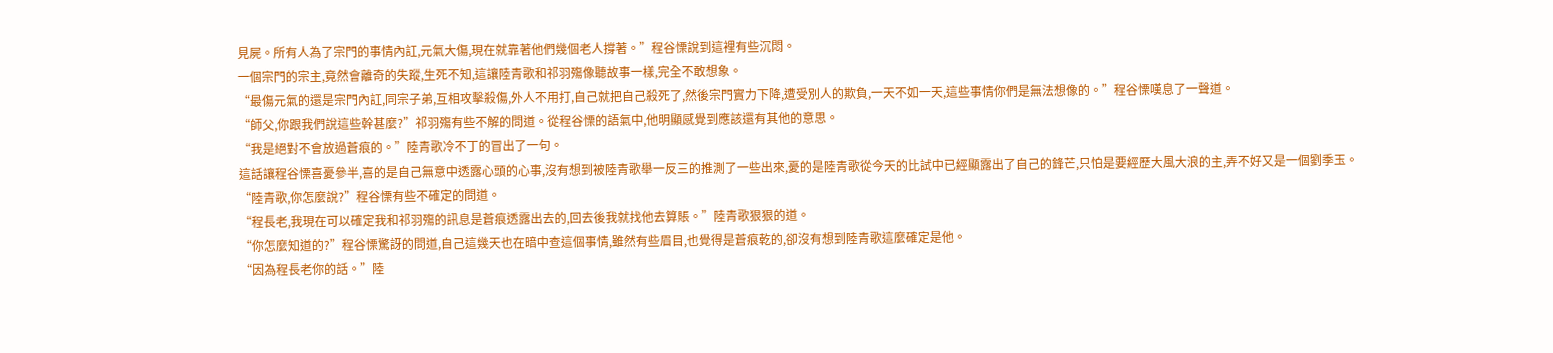見屍。所有人為了宗門的事情內訌,元氣大傷,現在就靠著他們幾個老人撐著。”程谷慄說到這裡有些沉悶。
一個宗門的宗主,竟然會離奇的失蹤,生死不知,這讓陸青歌和祁羽殤像聽故事一樣,完全不敢想象。
“最傷元氣的還是宗門內訌,同宗子弟,互相攻擊殺傷,外人不用打,自己就把自己殺死了,然後宗門實力下降,遭受別人的欺負,一天不如一天,這些事情你們是無法想像的。”程谷慄嘆息了一聲道。
“師父,你跟我們說這些幹甚麼?”祁羽殤有些不解的問道。從程谷慄的語氣中,他明顯感覺到應該還有其他的意思。
“我是絕對不會放過蒼痕的。”陸青歌冷不丁的冒出了一句。
這話讓程谷慄喜憂參半,喜的是自己無意中透露心頭的心事,沒有想到被陸青歌舉一反三的推測了一些出來,憂的是陸青歌從今天的比試中已經顯露出了自己的鋒芒,只怕是要經歷大風大浪的主,弄不好又是一個劉季玉。
“陸青歌,你怎麼說?”程谷慄有些不確定的問道。
“程長老,我現在可以確定我和祁羽殤的訊息是蒼痕透露出去的,回去後我就找他去算賬。”陸青歌狠狠的道。
“你怎麼知道的?”程谷慄驚訝的問道,自己這幾天也在暗中查這個事情,雖然有些眉目,也覺得是蒼痕乾的,卻沒有想到陸青歌這麼確定是他。
“因為程長老你的話。”陸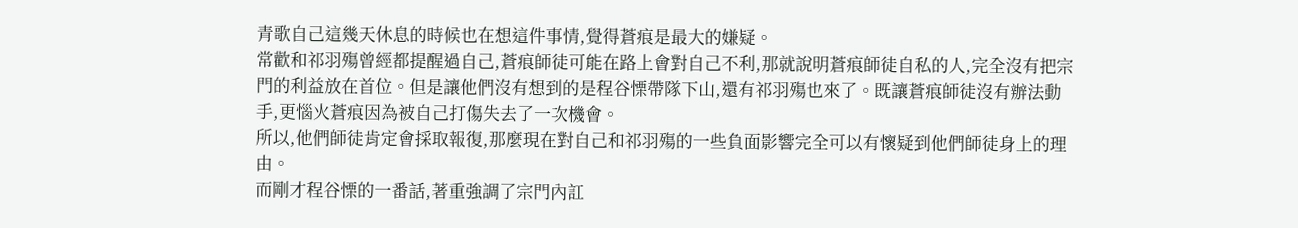青歌自己這幾天休息的時候也在想這件事情,覺得蒼痕是最大的嫌疑。
常歡和祁羽殤曾經都提醒過自己,蒼痕師徒可能在路上會對自己不利,那就說明蒼痕師徒自私的人,完全沒有把宗門的利益放在首位。但是讓他們沒有想到的是程谷慄帶隊下山,還有祁羽殤也來了。既讓蒼痕師徒沒有辦法動手,更惱火蒼痕因為被自己打傷失去了一次機會。
所以,他們師徒肯定會採取報復,那麼現在對自己和祁羽殤的一些負面影響完全可以有懷疑到他們師徒身上的理由。
而剛才程谷慄的一番話,著重強調了宗門內訌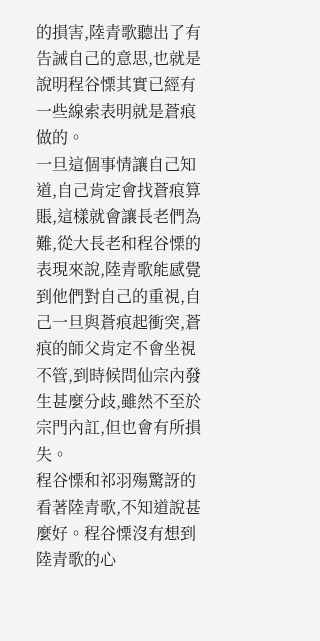的損害,陸青歌聽出了有告誡自己的意思,也就是說明程谷慄其實已經有一些線索表明就是蒼痕做的。
一旦這個事情讓自己知道,自己肯定會找蒼痕算賬,這樣就會讓長老們為難,從大長老和程谷慄的表現來說,陸青歌能感覺到他們對自己的重視,自己一旦與蒼痕起衝突,蒼痕的師父肯定不會坐視不管,到時候問仙宗內發生甚麼分歧,雖然不至於宗門內訌,但也會有所損失。
程谷慄和祁羽殤驚訝的看著陸青歌,不知道說甚麼好。程谷慄沒有想到陸青歌的心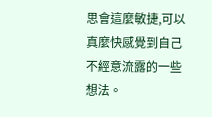思會這麼敏捷,可以真麼快感覺到自己不經意流露的一些想法。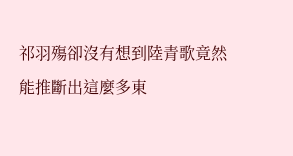祁羽殤卻沒有想到陸青歌竟然能推斷出這麼多東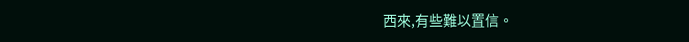西來,有些難以置信。